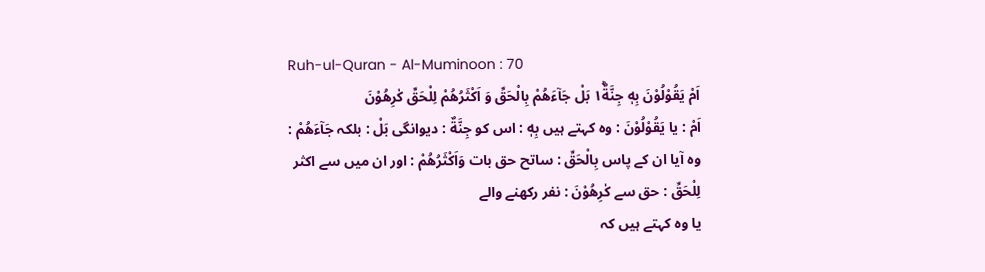Ruh-ul-Quran - Al-Muminoon : 70
اَمْ یَقُوْلُوْنَ بِهٖ جِنَّةٌ١ؕ بَلْ جَآءَهُمْ بِالْحَقِّ وَ اَكْثَرُهُمْ لِلْحَقِّ كٰرِهُوْنَ
اَمْ : یا يَقُوْلُوْنَ : وہ کہتے ہیں بِهٖ : اس کو جِنَّةٌ : دیوانگی بَلْ : بلکہ جَآءَهُمْ : وہ آیا ان کے پاس بِالْحَقِّ : ساتح حق بات وَاَكْثَرُهُمْ : اور ان میں سے اکثر لِلْحَقِّ : حق سے كٰرِهُوْنَ : نفر رکھنے والے
یا وہ کہتے ہیں کہ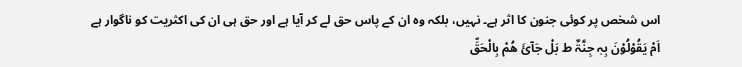اس شخص پر کوئی جنون کا اثر ہے۔ نہیں، بلکہ وہ ان کے پاس حق لے کر آیا ہے اور حق ہی ان کی اکثریت کو ناگوار ہے
اَمْ یَقُوْلُوْنَ بِہٖ جِنَّۃٌ ط بَلْ جَآئَ ھُمْ بِالْحَقِّ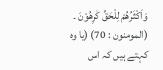وَاَکْثَرُھُمْ لِلْحَقِّ کٰرِھُوْنَ ۔ (المومنون : 70) (یا وہ کہتے ہیں کہ اس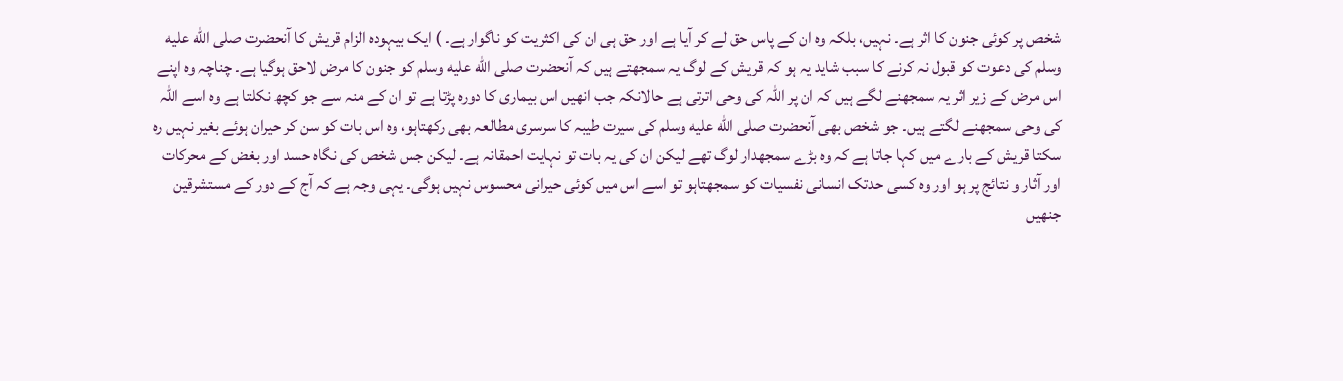شخص پر کوئی جنون کا اثر ہے۔ نہیں، بلکہ وہ ان کے پاس حق لے کر آیا ہے اور حق ہی ان کی اکثریت کو ناگوار ہے۔ ) ایک بیہودہ الزام قریش کا آنحضرت صلى الله عليه وسلم کی دعوت کو قبول نہ کرنے کا سبب شاید یہ ہو کہ قریش کے لوگ یہ سمجھتے ہیں کہ آنحضرت صلى الله عليه وسلم کو جنون کا مرض لاحق ہوگیا ہے۔ چناچہ وہ اپنے اس مرض کے زیر اثر یہ سمجھنے لگے ہیں کہ ان پر اللہ کی وحی اترتی ہے حالانکہ جب انھیں اس بیماری کا دورہ پڑتا ہے تو ان کے منہ سے جو کچھ نکلتا ہے وہ اسے اللہ کی وحی سمجھنے لگتے ہیں۔ جو شخص بھی آنحضرت صلى الله عليه وسلم کی سیرت طیبہ کا سرسری مطالعہ بھی رکھتاہو، وہ اس بات کو سن کر حیران ہوئے بغیر نہیں رہ سکتا قریش کے بارے میں کہا جاتا ہے کہ وہ بڑے سمجھدار لوگ تھے لیکن ان کی یہ بات تو نہایت احمقانہ ہے۔ لیکن جس شخص کی نگاہ حسد اور بغض کے محرکات اور آثار و نتائج پر ہو اور وہ کسی حدتک انسانی نفسیات کو سمجھتاہو تو اسے اس میں کوئی حیرانی محسوس نہیں ہوگی۔ یہی وجہ ہے کہ آج کے دور کے مستشرقین جنھیں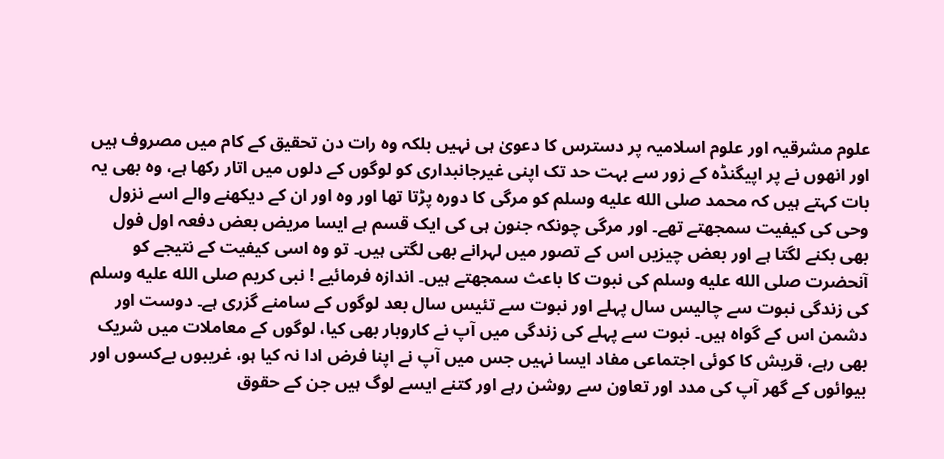علوم مشرقیہ اور علوم اسلامیہ پر دسترس کا دعویٰ ہی نہیں بلکہ وہ رات دن تحقیق کے کام میں مصروف ہیں اور انھوں نے پر اپیگنڈہ کے زور سے بہت حد تک اپنی غیرجانبداری کو لوگوں کے دلوں میں اتار رکھا ہے، وہ بھی یہ بات کہتے ہیں کہ محمد صلى الله عليه وسلم کو مرگی کا دورہ پڑتا تھا اور وہ اور ان کے دیکھنے والے اسے نزول وحی کی کیفیت سمجھتے تھے۔ اور مرگی چونکہ جنون ہی کی ایک قسم ہے ایسا مریض بعض دفعہ اول فول بھی بکنے لگتا ہے اور بعض چیزیں اس کے تصور میں لہرانے بھی لگتی ہیں۔ تو وہ اسی کیفیت کے نتیجے کو آنحضرت صلى الله عليه وسلم کی نبوت کا باعث سمجھتے ہیں۔ اندازہ فرمائیے ! نبی کریم صلى الله عليه وسلم کی زندگی نبوت سے چالیس سال پہلے اور نبوت سے تئیس سال بعد لوگوں کے سامنے گزری ہے۔ دوست اور دشمن اس کے گواہ ہیں۔ نبوت سے پہلے کی زندگی میں آپ نے کاروبار بھی کیا، لوگوں کے معاملات میں شریک بھی رہے، قریش کا کوئی اجتماعی مفاد ایسا نہیں جس میں آپ نے اپنا فرض ادا نہ کیا ہو، غریبوں بےکسوں اور بیوائوں کے گھر آپ کی مدد اور تعاون سے روشن رہے اور کتنے ایسے لوگ ہیں جن کے حقوق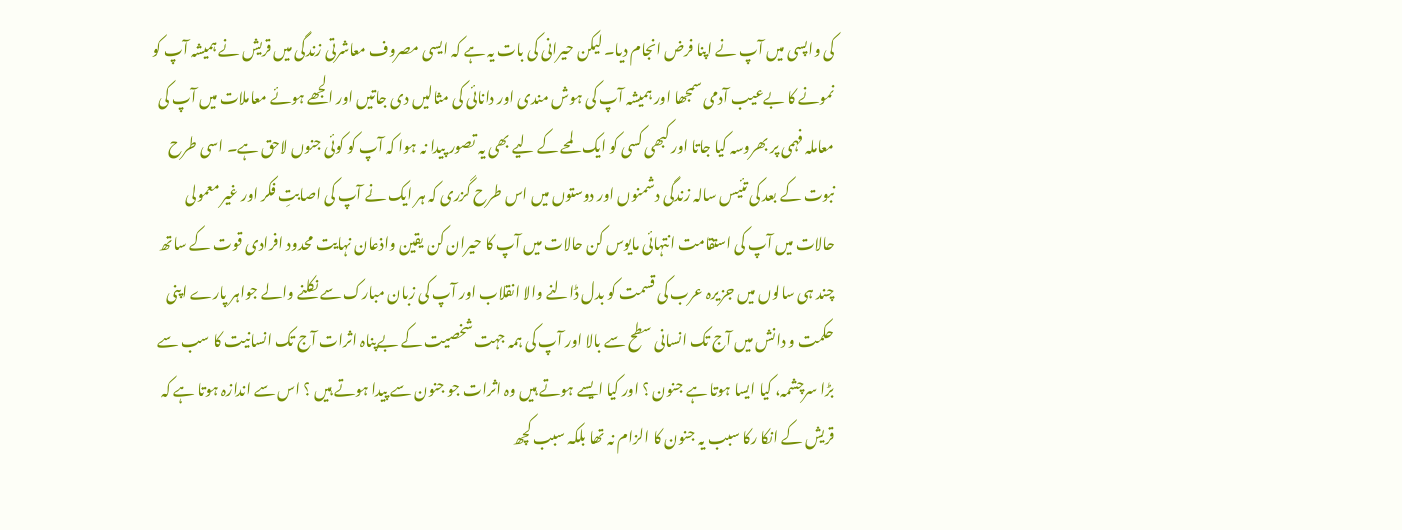کی واپسی میں آپ نے اپنا فرض انجام دیا۔ لیکن حیرانی کی بات یہ ہے کہ ایسی مصروف معاشرتی زندگی میں قریش نے ہمیشہ آپ کو نمونے کا بےعیب آدمی سمجھا اور ہمیشہ آپ کی ہوش مندی اور دانائی کی مثالیں دی جاتیں اور الجھے ہوئے معاملات میں آپ کی معاملہ فہمی پر بھروسہ کیا جاتا اور کبھی کسی کو ایک لمحے کے لیے بھی یہ تصور پیدا نہ ہوا کہ آپ کو کوئی جنوں لاحق ہے۔ اسی طرح نبوت کے بعد کی تئیس سالہ زندگی دشمنوں اور دوستوں میں اس طرح گزری کہ ہر ایک نے آپ کی اصابتِ فکر اور غیر معمولی حالات میں آپ کی استقامت انتہائی مایوس کن حالات میں آپ کا حیران کن یقین واذعان نہایت محدود افرادی قوت کے ساتھ چند ہی سالوں میں جزیرہ عرب کی قسمت کو بدل ڈالنے والا انقلاب اور آپ کی زبان مبارک سے نکلنے والے جواہر پارے اپنی حکمت و دانش میں آج تک انسانی سطح سے بالا اور آپ کی ہمہ جہت شخصیت کے بےپناہ اثرات آج تک انسانیت کا سب سے بڑا سرچشمہ، کیا ایسا ہوتا ہے جنون ؟ اور کیا ایسے ہوتے ہیں وہ اثرات جو جنون سے پیدا ہوتے ہیں ؟ اس سے اندازہ ہوتا ہے کہ قریش کے انکا رکا سبب یہ جنون کا الزام نہ تھا بلکہ سبب کچھ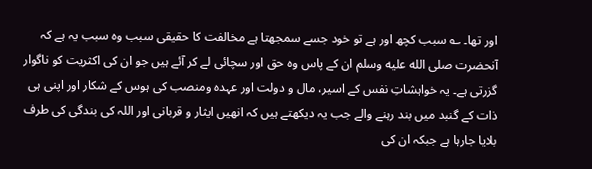اور تھا۔ ؎ سبب کچھ اور ہے تو خود جسے سمجھتا ہے مخالفت کا حقیقی سبب وہ سبب یہ ہے کہ آنحضرت صلى الله عليه وسلم ان کے پاس وہ حق اور سچائی لے کر آئے ہیں جو ان کی اکثریت کو ناگوار گزرتی ہے۔ یہ خواہشاتِ نفس کے اسیر، مال و دولت اور عہدہ ومنصب کی ہوس کے شکار اور اپنی ہی ذات کے گنبد میں بند رہنے والے جب یہ دیکھتے ہیں کہ انھیں ایثار و قربانی اور اللہ کی بندگی کی طرف بلایا جارہا ہے جبکہ ان کی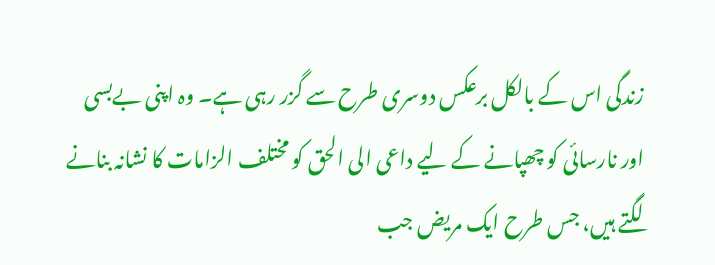زندگی اس کے بالکل برعکس دوسری طرح سے گزر رہی ہے۔ وہ اپنی بےبسی اور نارسائی کو چھپانے کے لیے داعی الی الحق کو مختلف الزامات کا نشانہ بنانے لگتے ہیں، جس طرح ایک مریض جب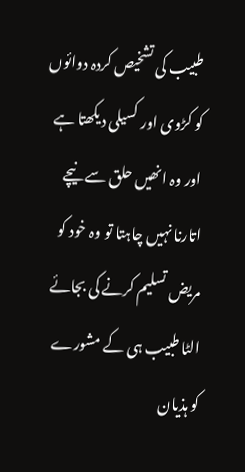طبیب کی تشخیص کردہ دوائوں کو کڑوی اور کسیلی دیکھتا ہے اور وہ انھیں حلق سے نیچے اتارنا نہیں چاہتا تو وہ خود کو مریض تسلیم کرنے کی بجائے الٹا طبیب ہی کے مشورے کو ہذیان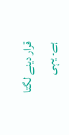قرار دینے لگتا ہے۔ یہی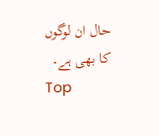حال ان لوگوں کا بھی ہے۔
Top